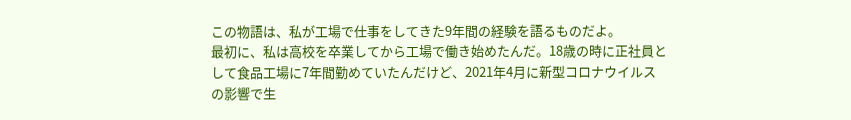この物語は、私が工場で仕事をしてきた9年間の経験を語るものだよ。
最初に、私は高校を卒業してから工場で働き始めたんだ。18歳の時に正社員として食品工場に7年間勤めていたんだけど、2021年4月に新型コロナウイルスの影響で生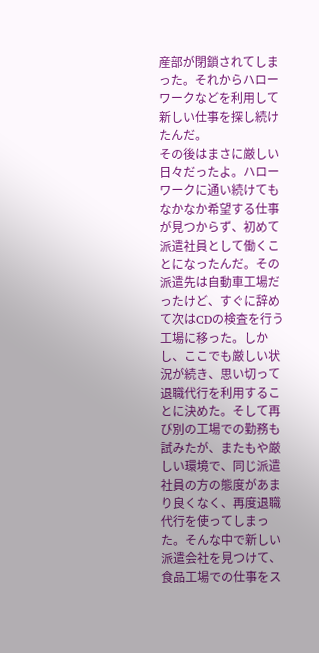産部が閉鎖されてしまった。それからハローワークなどを利用して新しい仕事を探し続けたんだ。
その後はまさに厳しい日々だったよ。ハローワークに通い続けてもなかなか希望する仕事が見つからず、初めて派遣社員として働くことになったんだ。その派遣先は自動車工場だったけど、すぐに辞めて次はCDの検査を行う工場に移った。しかし、ここでも厳しい状況が続き、思い切って退職代行を利用することに決めた。そして再び別の工場での勤務も試みたが、またもや厳しい環境で、同じ派遣社員の方の態度があまり良くなく、再度退職代行を使ってしまった。そんな中で新しい派遣会社を見つけて、食品工場での仕事をス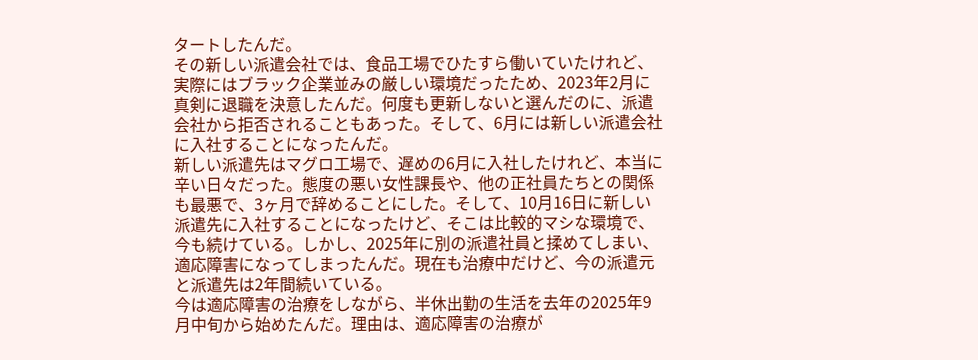タートしたんだ。
その新しい派遣会社では、食品工場でひたすら働いていたけれど、実際にはブラック企業並みの厳しい環境だったため、2023年2月に真剣に退職を決意したんだ。何度も更新しないと選んだのに、派遣会社から拒否されることもあった。そして、6月には新しい派遣会社に入社することになったんだ。
新しい派遣先はマグロ工場で、遅めの6月に入社したけれど、本当に辛い日々だった。態度の悪い女性課長や、他の正社員たちとの関係も最悪で、3ヶ月で辞めることにした。そして、10月16日に新しい派遣先に入社することになったけど、そこは比較的マシな環境で、今も続けている。しかし、2025年に別の派遣社員と揉めてしまい、適応障害になってしまったんだ。現在も治療中だけど、今の派遣元と派遣先は2年間続いている。
今は適応障害の治療をしながら、半休出勤の生活を去年の2025年9月中旬から始めたんだ。理由は、適応障害の治療が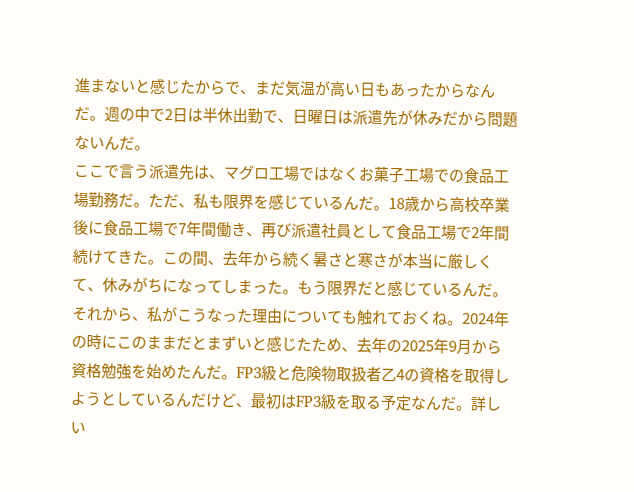進まないと感じたからで、まだ気温が高い日もあったからなんだ。週の中で2日は半休出勤で、日曜日は派遣先が休みだから問題ないんだ。
ここで言う派遣先は、マグロ工場ではなくお菓子工場での食品工場勤務だ。ただ、私も限界を感じているんだ。18歳から高校卒業後に食品工場で7年間働き、再び派遣社員として食品工場で2年間続けてきた。この間、去年から続く暑さと寒さが本当に厳しくて、休みがちになってしまった。もう限界だと感じているんだ。
それから、私がこうなった理由についても触れておくね。2024年の時にこのままだとまずいと感じたため、去年の2025年9月から資格勉強を始めたんだ。FP3級と危険物取扱者乙4の資格を取得しようとしているんだけど、最初はFP3級を取る予定なんだ。詳しい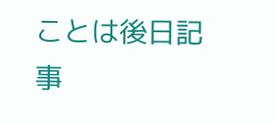ことは後日記事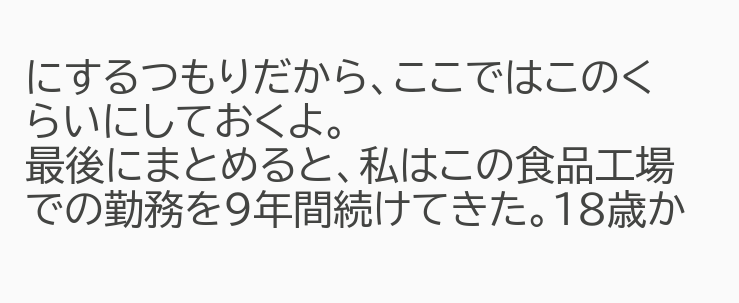にするつもりだから、ここではこのくらいにしておくよ。
最後にまとめると、私はこの食品工場での勤務を9年間続けてきた。18歳か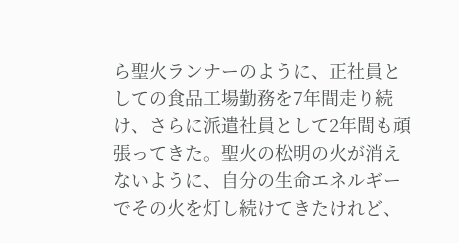ら聖火ランナーのように、正社員としての食品工場勤務を7年間走り続け、さらに派遣社員として2年間も頑張ってきた。聖火の松明の火が消えないように、自分の生命エネルギーでその火を灯し続けてきたけれど、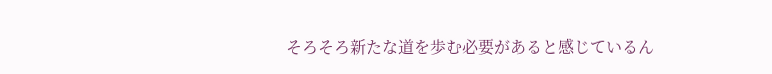そろそろ新たな道を歩む必要があると感じているん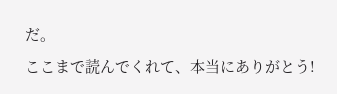だ。
ここまで読んでくれて、本当にありがとう!